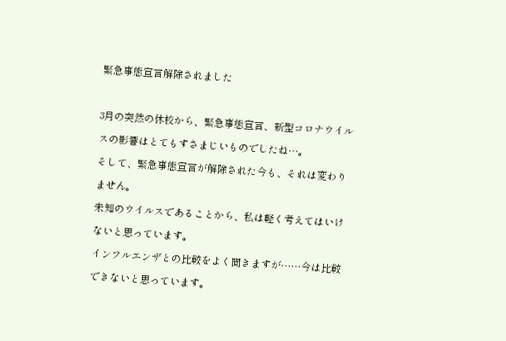緊急事態宣言解除されました

3月の突然の休校から、緊急事態宣言、新型コロナウイルスの影響はとてもすさまじいものでしたね…。
そして、緊急事態宣言が解除された今も、それは変わりません。
未知のウイルスであることから、私は軽く考えてはいけないと思っています。
インフルエンザとの比較をよく聞きますが……今は比較できないと思っています。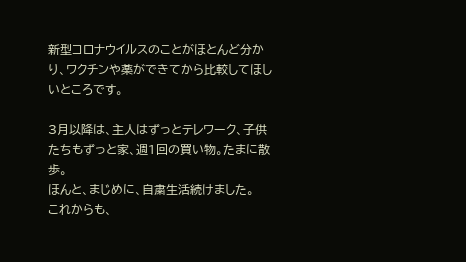新型コロナウイルスのことがほとんど分かり、ワクチンや薬ができてから比較してほしいところです。

3月以降は、主人はずっとテレワーク、子供たちもずっと家、週1回の買い物。たまに散歩。
ほんと、まじめに、自粛生活続けました。
これからも、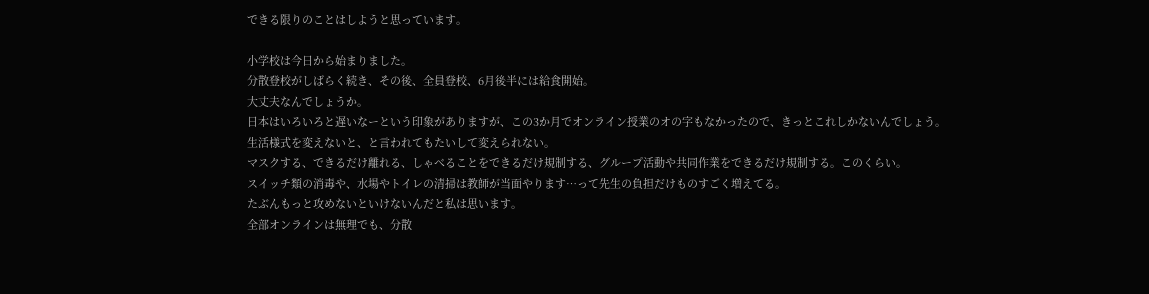できる限りのことはしようと思っています。

小学校は今日から始まりました。
分散登校がしばらく続き、その後、全員登校、6月後半には給食開始。
大丈夫なんでしょうか。
日本はいろいろと遅いなーという印象がありますが、この3か月でオンライン授業のオの字もなかったので、きっとこれしかないんでしょう。
生活様式を変えないと、と言われてもたいして変えられない。
マスクする、できるだけ離れる、しゃべることをできるだけ規制する、グループ活動や共同作業をできるだけ規制する。このくらい。
スイッチ類の消毒や、水場やトイレの清掃は教師が当面やります…って先生の負担だけものすごく増えてる。
たぶんもっと攻めないといけないんだと私は思います。
全部オンラインは無理でも、分散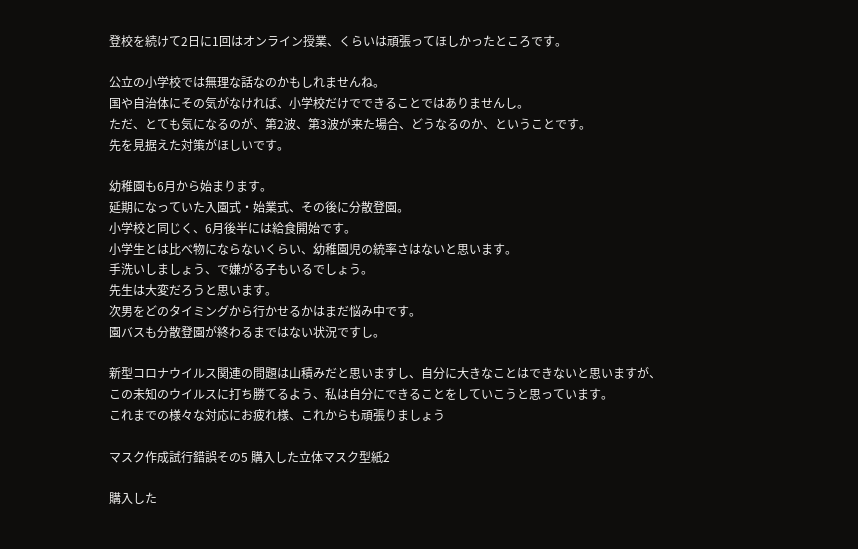登校を続けて2日に1回はオンライン授業、くらいは頑張ってほしかったところです。

公立の小学校では無理な話なのかもしれませんね。
国や自治体にその気がなければ、小学校だけでできることではありませんし。
ただ、とても気になるのが、第2波、第3波が来た場合、どうなるのか、ということです。
先を見据えた対策がほしいです。

幼稚園も6月から始まります。
延期になっていた入園式・始業式、その後に分散登園。
小学校と同じく、6月後半には給食開始です。
小学生とは比べ物にならないくらい、幼稚園児の統率さはないと思います。
手洗いしましょう、で嫌がる子もいるでしょう。
先生は大変だろうと思います。
次男をどのタイミングから行かせるかはまだ悩み中です。
園バスも分散登園が終わるまではない状況ですし。

新型コロナウイルス関連の問題は山積みだと思いますし、自分に大きなことはできないと思いますが、
この未知のウイルスに打ち勝てるよう、私は自分にできることをしていこうと思っています。
これまでの様々な対応にお疲れ様、これからも頑張りましょう

マスク作成試行錯誤その5 購入した立体マスク型紙2

購入した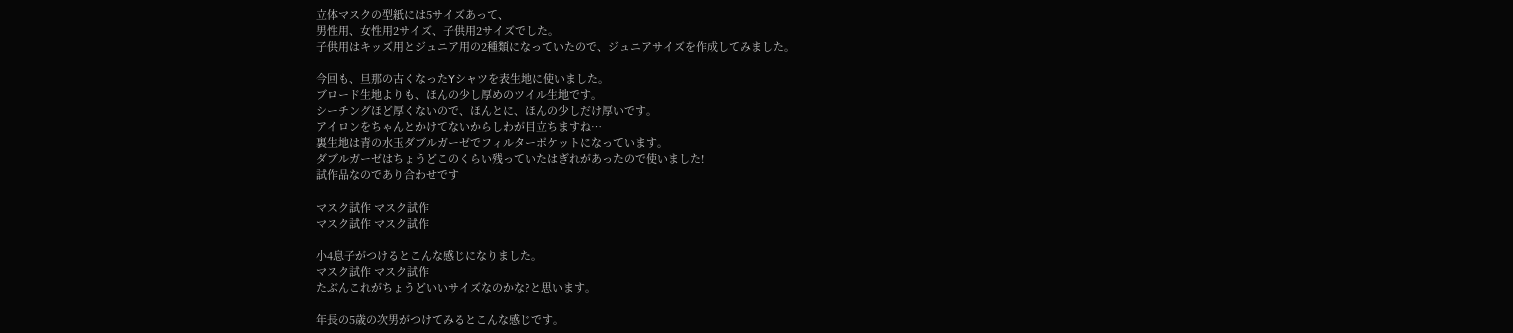立体マスクの型紙には5サイズあって、
男性用、女性用2サイズ、子供用2サイズでした。
子供用はキッズ用とジュニア用の2種類になっていたので、ジュニアサイズを作成してみました。

今回も、旦那の古くなったYシャツを表生地に使いました。
ブロード生地よりも、ほんの少し厚めのツイル生地です。
シーチングほど厚くないので、ほんとに、ほんの少しだけ厚いです。
アイロンをちゃんとかけてないからしわが目立ちますね…
裏生地は青の水玉ダブルガーゼでフィルターポケットになっています。
ダブルガーゼはちょうどこのくらい残っていたはぎれがあったので使いました!
試作品なのであり合わせです

マスク試作 マスク試作
マスク試作 マスク試作

小4息子がつけるとこんな感じになりました。
マスク試作 マスク試作
たぶんこれがちょうどいいサイズなのかな?と思います。

年長の5歳の次男がつけてみるとこんな感じです。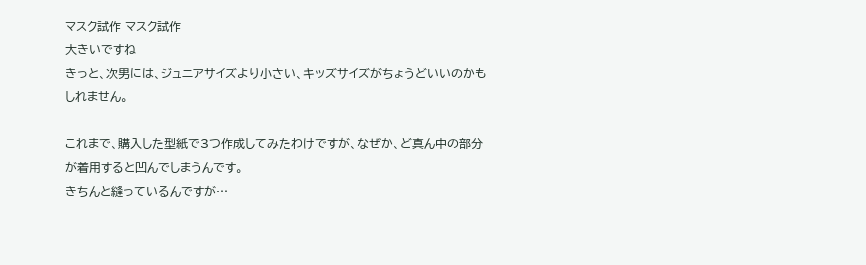マスク試作 マスク試作
大きいですね
きっと、次男には、ジュニアサイズより小さい、キッズサイズがちょうどいいのかもしれません。

これまで、購入した型紙で3つ作成してみたわけですが、なぜか、ど真ん中の部分が着用すると凹んでしまうんです。
きちんと縫っているんですが…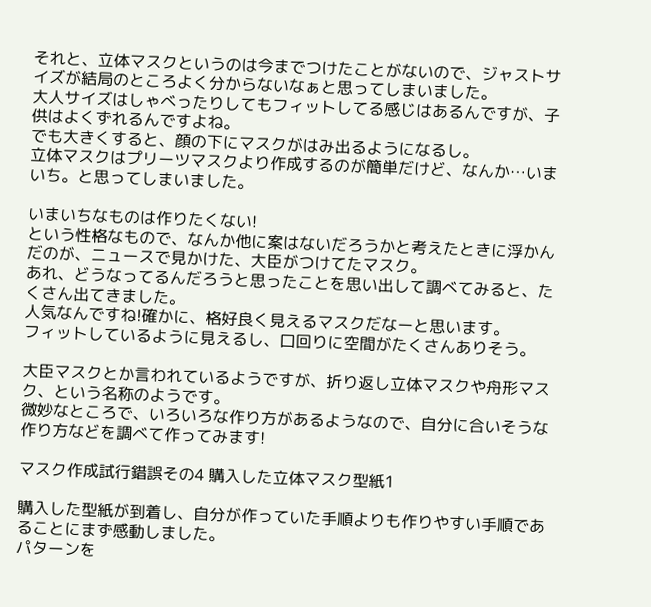それと、立体マスクというのは今までつけたことがないので、ジャストサイズが結局のところよく分からないなぁと思ってしまいました。
大人サイズはしゃべったりしてもフィットしてる感じはあるんですが、子供はよくずれるんですよね。
でも大きくすると、顔の下にマスクがはみ出るようになるし。
立体マスクはプリーツマスクより作成するのが簡単だけど、なんか…いまいち。と思ってしまいました。

いまいちなものは作りたくない!
という性格なもので、なんか他に案はないだろうかと考えたときに浮かんだのが、ニュースで見かけた、大臣がつけてたマスク。
あれ、どうなってるんだろうと思ったことを思い出して調べてみると、たくさん出てきました。
人気なんですね!確かに、格好良く見えるマスクだなーと思います。
フィットしているように見えるし、口回りに空間がたくさんありそう。

大臣マスクとか言われているようですが、折り返し立体マスクや舟形マスク、という名称のようです。
微妙なところで、いろいろな作り方があるようなので、自分に合いそうな作り方などを調べて作ってみます!

マスク作成試行錯誤その4 購入した立体マスク型紙1

購入した型紙が到着し、自分が作っていた手順よりも作りやすい手順であることにまず感動しました。
パターンを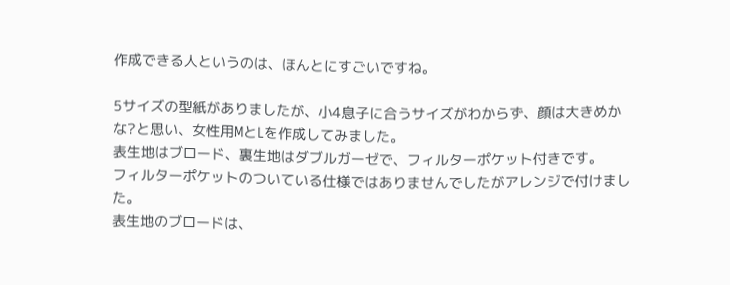作成できる人というのは、ほんとにすごいですね。

5サイズの型紙がありましたが、小4息子に合うサイズがわからず、顔は大きめかな?と思い、女性用MとLを作成してみました。
表生地はブロード、裏生地はダブルガーゼで、フィルターポケット付きです。
フィルターポケットのついている仕様ではありませんでしたがアレンジで付けました。
表生地のブロードは、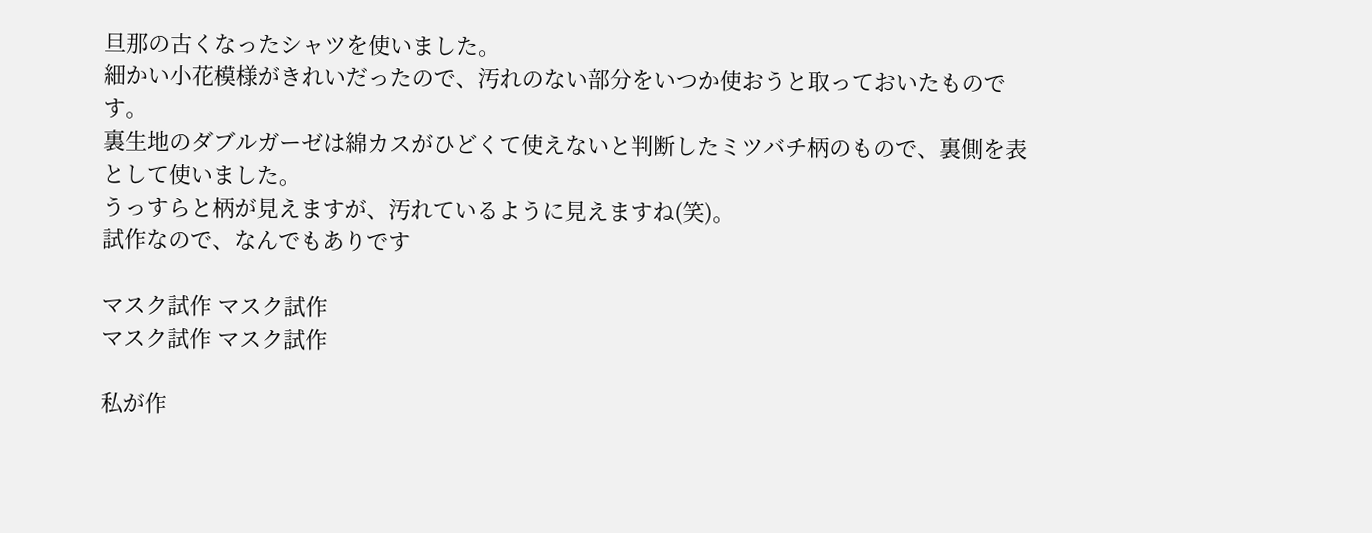旦那の古くなったシャツを使いました。
細かい小花模様がきれいだったので、汚れのない部分をいつか使おうと取っておいたものです。
裏生地のダブルガーゼは綿カスがひどくて使えないと判断したミツバチ柄のもので、裏側を表として使いました。
うっすらと柄が見えますが、汚れているように見えますね(笑)。
試作なので、なんでもありです

マスク試作 マスク試作
マスク試作 マスク試作

私が作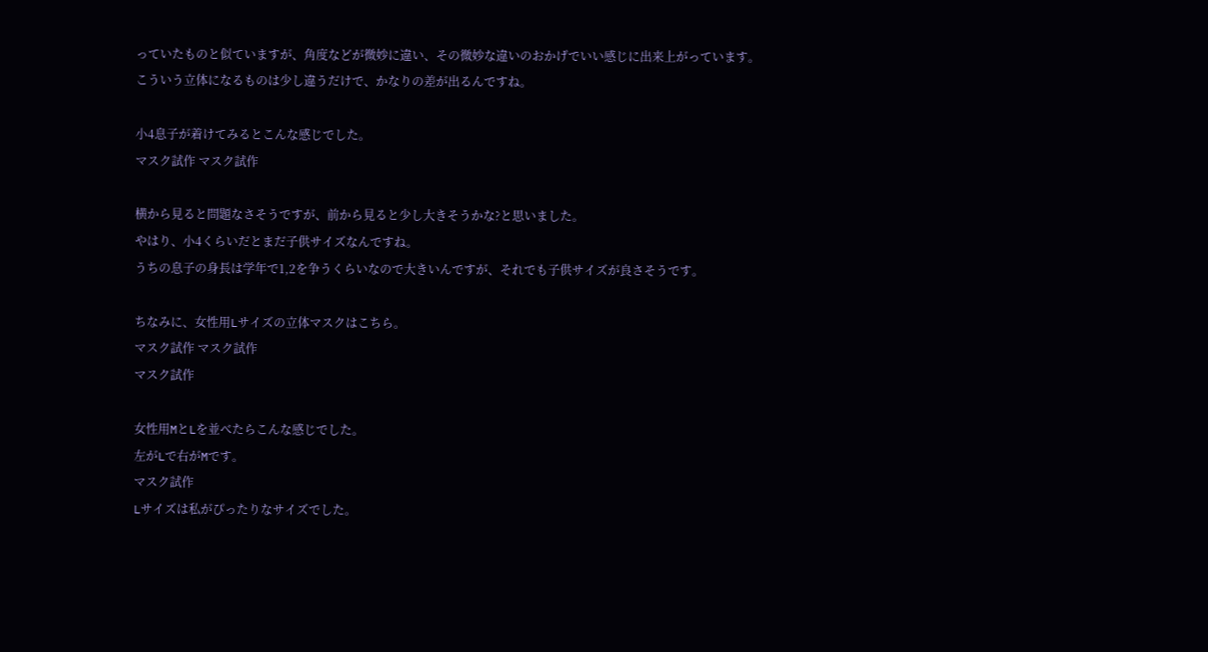っていたものと似ていますが、角度などが微妙に違い、その微妙な違いのおかげでいい感じに出来上がっています。
こういう立体になるものは少し違うだけで、かなりの差が出るんですね。

小4息子が着けてみるとこんな感じでした。
マスク試作 マスク試作

横から見ると問題なさそうですが、前から見ると少し大きそうかな?と思いました。
やはり、小4くらいだとまだ子供サイズなんですね。
うちの息子の身長は学年で1,2を争うくらいなので大きいんですが、それでも子供サイズが良さそうです。

ちなみに、女性用Lサイズの立体マスクはこちら。
マスク試作 マスク試作
マスク試作

女性用MとLを並べたらこんな感じでした。
左がLで右がMです。
マスク試作
Lサイズは私がぴったりなサイズでした。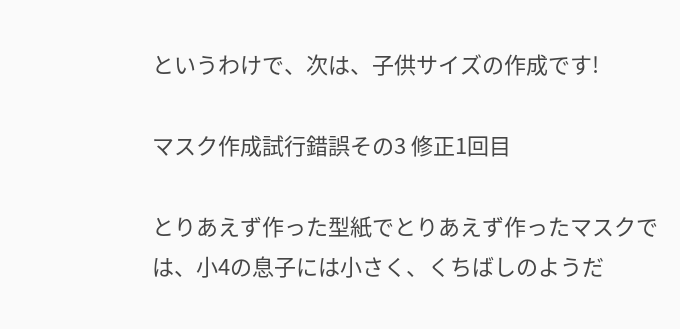というわけで、次は、子供サイズの作成です!

マスク作成試行錯誤その3 修正1回目

とりあえず作った型紙でとりあえず作ったマスクでは、小4の息子には小さく、くちばしのようだ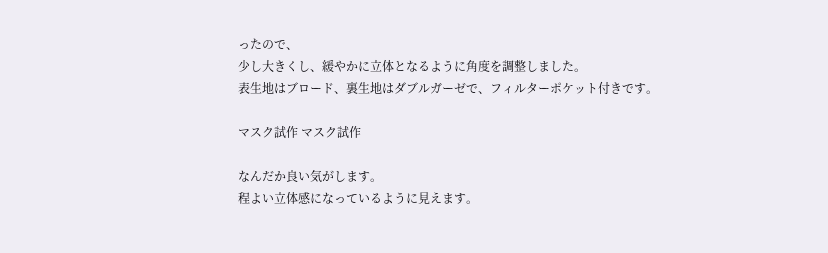ったので、
少し大きくし、緩やかに立体となるように角度を調整しました。
表生地はブロード、裏生地はダブルガーゼで、フィルターポケット付きです。

マスク試作 マスク試作

なんだか良い気がします。
程よい立体感になっているように見えます。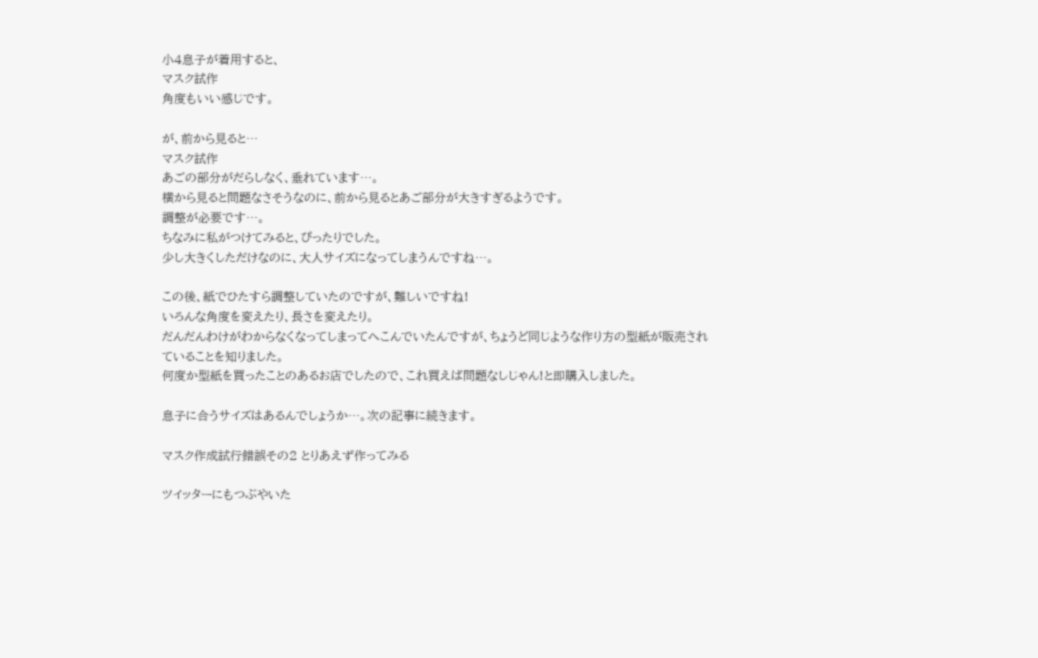小4息子が着用すると、
マスク試作
角度もいい感じです。

が、前から見ると…
マスク試作
あごの部分がだらしなく、垂れています…。
横から見ると問題なさそうなのに、前から見るとあご部分が大きすぎるようです。
調整が必要です…。
ちなみに私がつけてみると、ぴったりでした。
少し大きくしただけなのに、大人サイズになってしまうんですね…。

この後、紙でひたすら調整していたのですが、難しいですね!
いろんな角度を変えたり、長さを変えたり。
だんだんわけがわからなくなってしまってへこんでいたんですが、ちょうど同じような作り方の型紙が販売されていることを知りました。
何度か型紙を買ったことのあるお店でしたので、これ買えば問題なしじゃん!と即購入しました。

息子に合うサイズはあるんでしょうか…。次の記事に続きます。

マスク作成試行錯誤その2 とりあえず作ってみる

ツイッターにもつぶやいた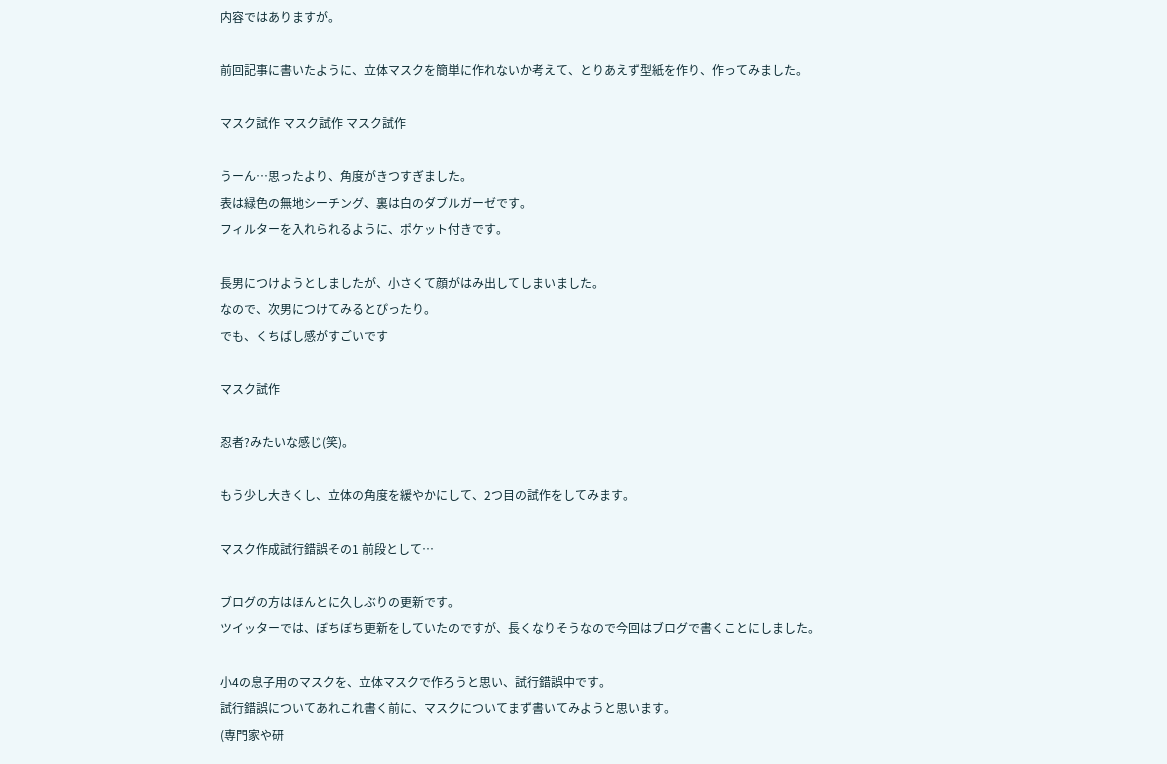内容ではありますが。

前回記事に書いたように、立体マスクを簡単に作れないか考えて、とりあえず型紙を作り、作ってみました。

マスク試作 マスク試作 マスク試作

うーん…思ったより、角度がきつすぎました。
表は緑色の無地シーチング、裏は白のダブルガーゼです。
フィルターを入れられるように、ポケット付きです。

長男につけようとしましたが、小さくて顔がはみ出してしまいました。
なので、次男につけてみるとぴったり。
でも、くちばし感がすごいです

マスク試作

忍者?みたいな感じ(笑)。

もう少し大きくし、立体の角度を緩やかにして、2つ目の試作をしてみます。

マスク作成試行錯誤その1 前段として…

ブログの方はほんとに久しぶりの更新です。
ツイッターでは、ぼちぼち更新をしていたのですが、長くなりそうなので今回はブログで書くことにしました。

小4の息子用のマスクを、立体マスクで作ろうと思い、試行錯誤中です。
試行錯誤についてあれこれ書く前に、マスクについてまず書いてみようと思います。
(専門家や研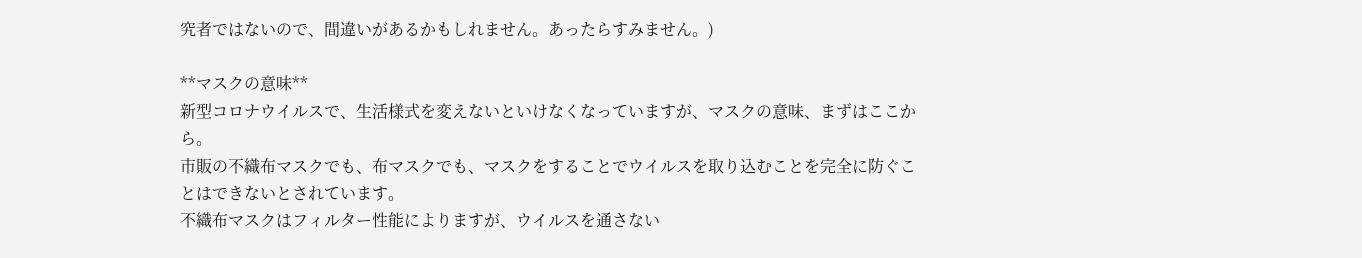究者ではないので、間違いがあるかもしれません。あったらすみません。)

**マスクの意味**
新型コロナウイルスで、生活様式を変えないといけなくなっていますが、マスクの意味、まずはここから。
市販の不織布マスクでも、布マスクでも、マスクをすることでウイルスを取り込むことを完全に防ぐことはできないとされています。
不織布マスクはフィルター性能によりますが、ウイルスを通さない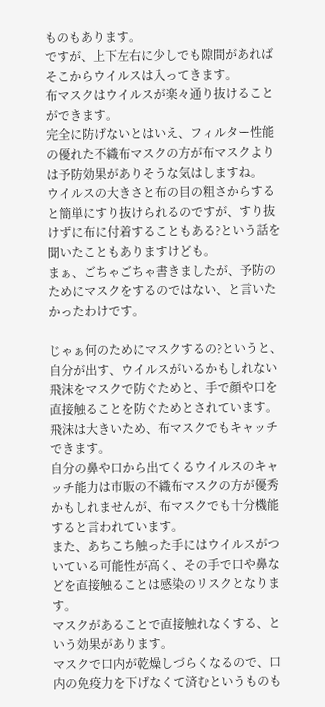ものもあります。
ですが、上下左右に少しでも隙間があればそこからウイルスは入ってきます。
布マスクはウイルスが楽々通り抜けることができます。
完全に防げないとはいえ、フィルター性能の優れた不織布マスクの方が布マスクよりは予防効果がありそうな気はしますね。
ウイルスの大きさと布の目の粗さからすると簡単にすり抜けられるのですが、すり抜けずに布に付着することもある?という話を聞いたこともありますけども。
まぁ、ごちゃごちゃ書きましたが、予防のためにマスクをするのではない、と言いたかったわけです。

じゃぁ何のためにマスクするの?というと、
自分が出す、ウイルスがいるかもしれない飛沫をマスクで防ぐためと、手で顔や口を直接触ることを防ぐためとされています。
飛沫は大きいため、布マスクでもキャッチできます。
自分の鼻や口から出てくるウイルスのキャッチ能力は市販の不織布マスクの方が優秀かもしれませんが、布マスクでも十分機能すると言われています。
また、あちこち触った手にはウイルスがついている可能性が高く、その手で口や鼻などを直接触ることは感染のリスクとなります。
マスクがあることで直接触れなくする、という効果があります。
マスクで口内が乾燥しづらくなるので、口内の免疫力を下げなくて済むというものも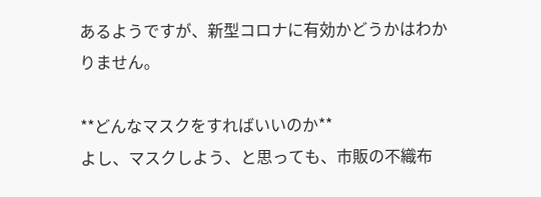あるようですが、新型コロナに有効かどうかはわかりません。

**どんなマスクをすればいいのか**
よし、マスクしよう、と思っても、市販の不織布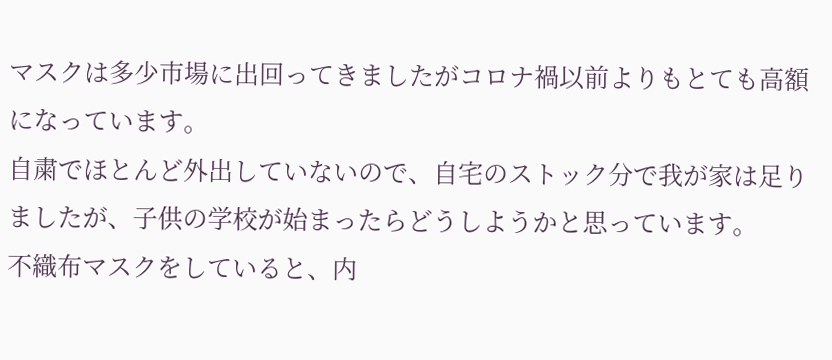マスクは多少市場に出回ってきましたがコロナ禍以前よりもとても高額になっています。
自粛でほとんど外出していないので、自宅のストック分で我が家は足りましたが、子供の学校が始まったらどうしようかと思っています。
不織布マスクをしていると、内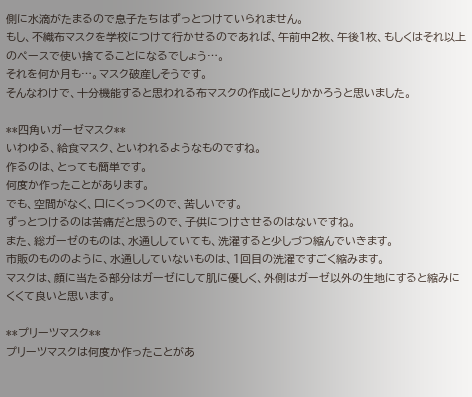側に水滴がたまるので息子たちはずっとつけていられません。
もし、不織布マスクを学校につけて行かせるのであれば、午前中2枚、午後1枚、もしくはそれ以上のペースで使い捨てることになるでしょう…。
それを何か月も…。マスク破産しそうです。
そんなわけで、十分機能すると思われる布マスクの作成にとりかかろうと思いました。

**四角いガーゼマスク**
いわゆる、給食マスク、といわれるようなものですね。
作るのは、とっても簡単です。
何度か作ったことがあります。
でも、空間がなく、口にくっつくので、苦しいです。
ずっとつけるのは苦痛だと思うので、子供につけさせるのはないですね。
また、総ガーゼのものは、水通ししていても、洗濯すると少しづつ縮んでいきます。
市販のもののように、水通ししていないものは、1回目の洗濯ですごく縮みます。
マスクは、顔に当たる部分はガーゼにして肌に優しく、外側はガーゼ以外の生地にすると縮みにくくて良いと思います。

**プリーツマスク**
プリーツマスクは何度か作ったことがあ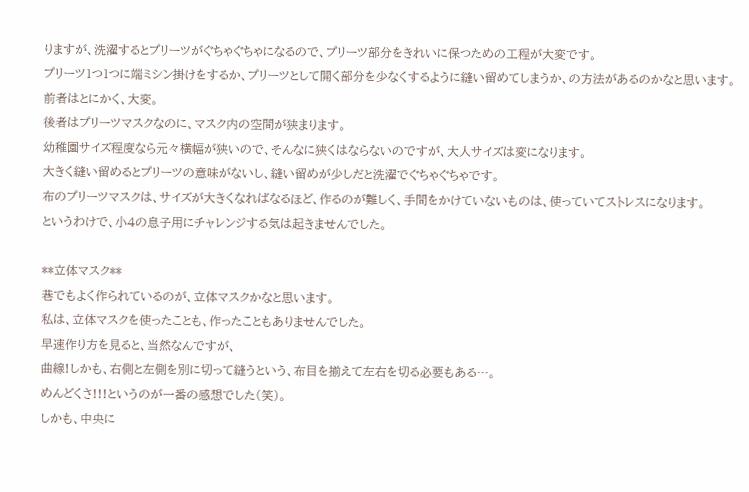りますが、洗濯するとプリーツがぐちゃぐちゃになるので、プリーツ部分をきれいに保つための工程が大変です。
プリーツ1つ1つに端ミシン掛けをするか、プリーツとして開く部分を少なくするように縫い留めてしまうか、の方法があるのかなと思います。
前者はとにかく、大変。
後者はプリーツマスクなのに、マスク内の空間が狭まります。
幼稚園サイズ程度なら元々横幅が狭いので、そんなに狭くはならないのですが、大人サイズは変になります。
大きく縫い留めるとプリーツの意味がないし、縫い留めが少しだと洗濯でぐちゃぐちゃです。
布のプリーツマスクは、サイズが大きくなればなるほど、作るのが難しく、手間をかけていないものは、使っていてストレスになります。
というわけで、小4の息子用にチャレンジする気は起きませんでした。

**立体マスク**
巷でもよく作られているのが、立体マスクかなと思います。
私は、立体マスクを使ったことも、作ったこともありませんでした。
早速作り方を見ると、当然なんですが、
曲線!しかも、右側と左側を別に切って縫うという、布目を揃えて左右を切る必要もある…。
めんどくさ!!!というのが一番の感想でした(笑)。
しかも、中央に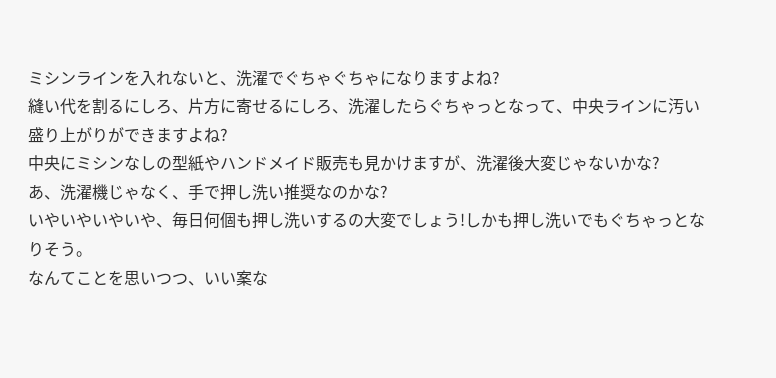ミシンラインを入れないと、洗濯でぐちゃぐちゃになりますよね?
縫い代を割るにしろ、片方に寄せるにしろ、洗濯したらぐちゃっとなって、中央ラインに汚い盛り上がりができますよね?
中央にミシンなしの型紙やハンドメイド販売も見かけますが、洗濯後大変じゃないかな?
あ、洗濯機じゃなく、手で押し洗い推奨なのかな?
いやいやいやいや、毎日何個も押し洗いするの大変でしょう!しかも押し洗いでもぐちゃっとなりそう。
なんてことを思いつつ、いい案な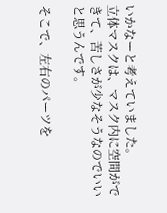いかなーと考えていました。
立体マスクは、マスク内に空間ができて、苦しさが少なそうなのでいいと思うんです。

そこで、左右のパーツを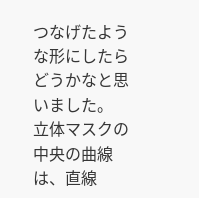つなげたような形にしたらどうかなと思いました。
立体マスクの中央の曲線は、直線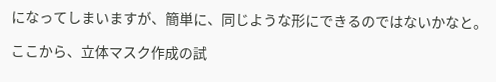になってしまいますが、簡単に、同じような形にできるのではないかなと。

ここから、立体マスク作成の試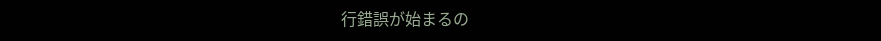行錯誤が始まるの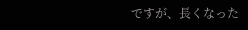ですが、長くなった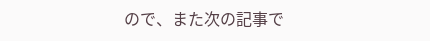ので、また次の記事で